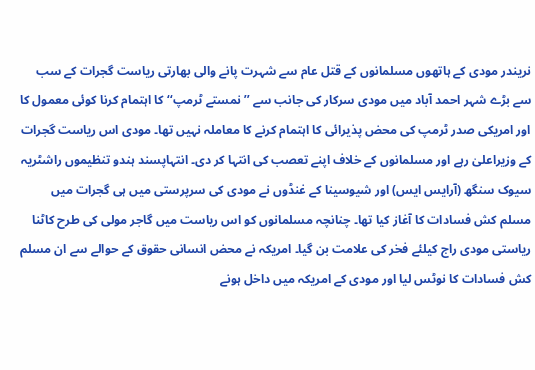نریندر مودی کے ہاتھوں مسلمانوں کے قتل عام سے شہرت پانے والی بھارتی ریاست گجرات کے سب سے بڑے شہر احمد آباد میں مودی سرکار کی جانب سے ’’نمستے ٹرمپ‘‘ کا اہتمام کرنا کوئی معمول کا اور امریکی صدر ٹرمپ کی محض پذیرائی کا اہتمام کرنے کا معاملہ نہیں تھا۔ مودی اس ریاست گجرات کے وزیراعلیٰ رہے اور مسلمانوں کے خلاف اپنے تعصب کی انتہا کر دی۔ انتہاپسند ہندو تنظیموں راشٹریہ سیوک سنگھ (آرایس ایس) اور شیوسینا کے غنڈوں نے مودی کی سرپرستی میں ہی گجرات میں مسلم کش فسادات کا آغاز کیا تھا۔ چنانچہ مسلمانوں کو اس ریاست میں گاجر مولی کی طرح کاٹنا ریاستی مودی راج کیلئے فخر کی علامت بن گیا۔ امریکہ نے محض انسانی حقوق کے حوالے سے ان مسلم کش فسادات کا نوٹس لیا اور مودی کے امریکہ میں داخل ہونے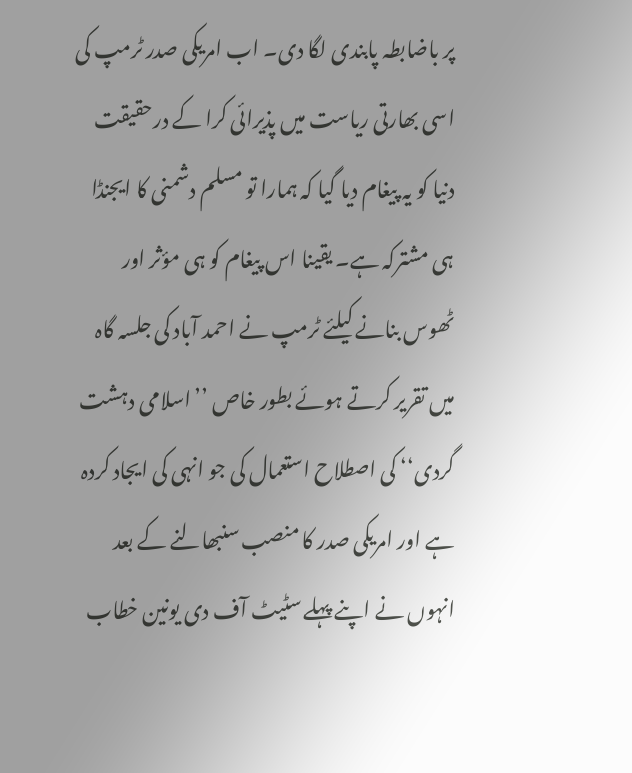پر باضابطہ پابندی لگا دی۔ اب امریکی صدر ٹرمپ کی اسی بھارتی ریاست میں پذیرائی کرا کے درحقیقت دنیا کو یہ پیغام دیا گیا کہ ہمارا تو مسلم دشمنی کا ایجنڈا ہی مشترکہ ہے۔ یقینا اس پیغام کو ہی مؤثر اور ٹھوس بنانے کیلئے ٹرمپ نے احمد آباد کی جلسہ گاہ میں تقریر کرتے ہوئے بطور خاص ’’اسلامی دہشت گردی‘‘ کی اصطلاح استعمال کی جو انہی کی ایجاد کردہ ہے اور امریکی صدر کا منصب سنبھالنے کے بعد انہوں نے اپنے پہلے سٹیٹ آف دی یونین خطاب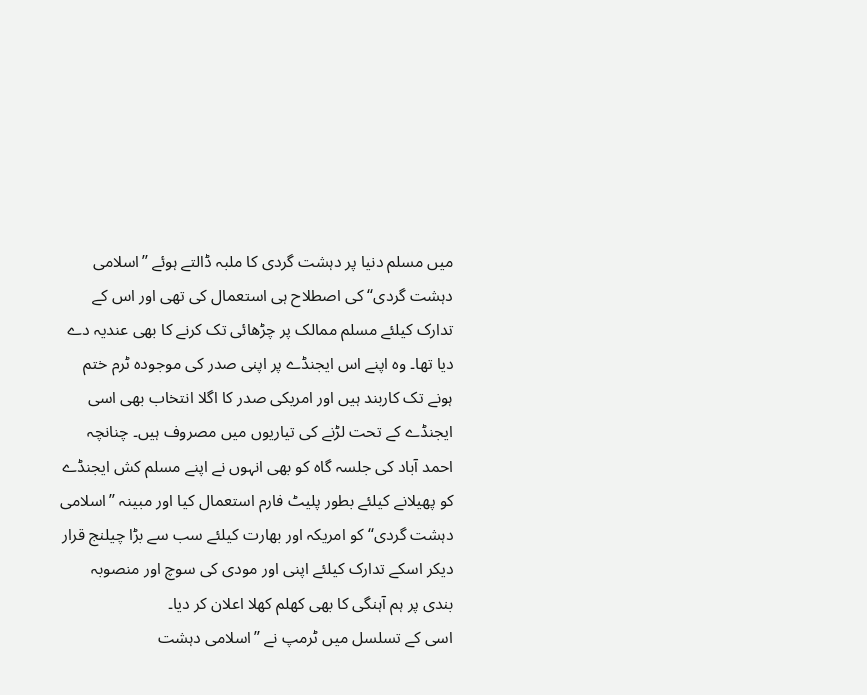میں مسلم دنیا پر دہشت گردی کا ملبہ ڈالتے ہوئے ’’اسلامی دہشت گردی‘‘ کی اصطلاح ہی استعمال کی تھی اور اس کے تدارک کیلئے مسلم ممالک پر چڑھائی تک کرنے کا بھی عندیہ دے دیا تھا۔ وہ اپنے اس ایجنڈے پر اپنی صدر کی موجودہ ٹرم ختم ہونے تک کاربند ہیں اور امریکی صدر کا اگلا انتخاب بھی اسی ایجنڈے کے تحت لڑنے کی تیاریوں میں مصروف ہیں۔ چنانچہ احمد آباد کی جلسہ گاہ کو بھی انہوں نے اپنے مسلم کش ایجنڈے کو پھیلانے کیلئے بطور پلیٹ فارم استعمال کیا اور مبینہ ’’اسلامی دہشت گردی‘‘ کو امریکہ اور بھارت کیلئے سب سے بڑا چیلنج قرار دیکر اسکے تدارک کیلئے اپنی اور مودی کی سوچ اور منصوبہ بندی پر ہم آہنگی کا بھی کھلم کھلا اعلان کر دیا۔
اسی کے تسلسل میں ٹرمپ نے ’’اسلامی دہشت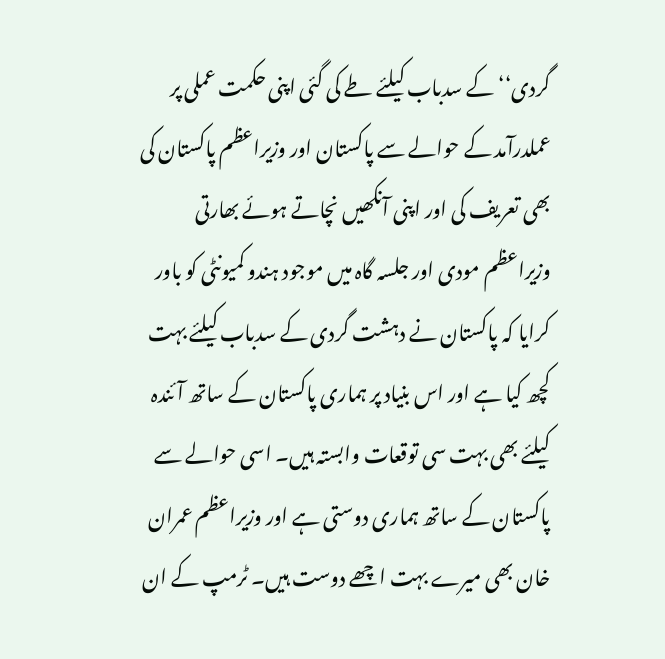گردی‘‘ کے سدباب کیلئے طے کی گئی اپنی حکمت عملی پر عملدرآمد کے حوالے سے پاکستان اور وزیراعظم پاکستان کی بھی تعریف کی اور اپنی آنکھیں نچاتے ہوئے بھارتی وزیراعظم مودی اور جلسہ گاہ میں موجود ہندو کمیونٹی کو باور کرایا کہ پاکستان نے دہشت گردی کے سدباب کیلئے بہت کچھ کیا ہے اور اس بنیاد پر ہماری پاکستان کے ساتھ آئندہ کیلئے بھی بہت سی توقعات وابستہ ہیں۔ اسی حوالے سے پاکستان کے ساتھ ہماری دوستی ہے اور وزیراعظم عمران خان بھی میرے بہت اچھے دوست ہیں۔ ٹرمپ کے ان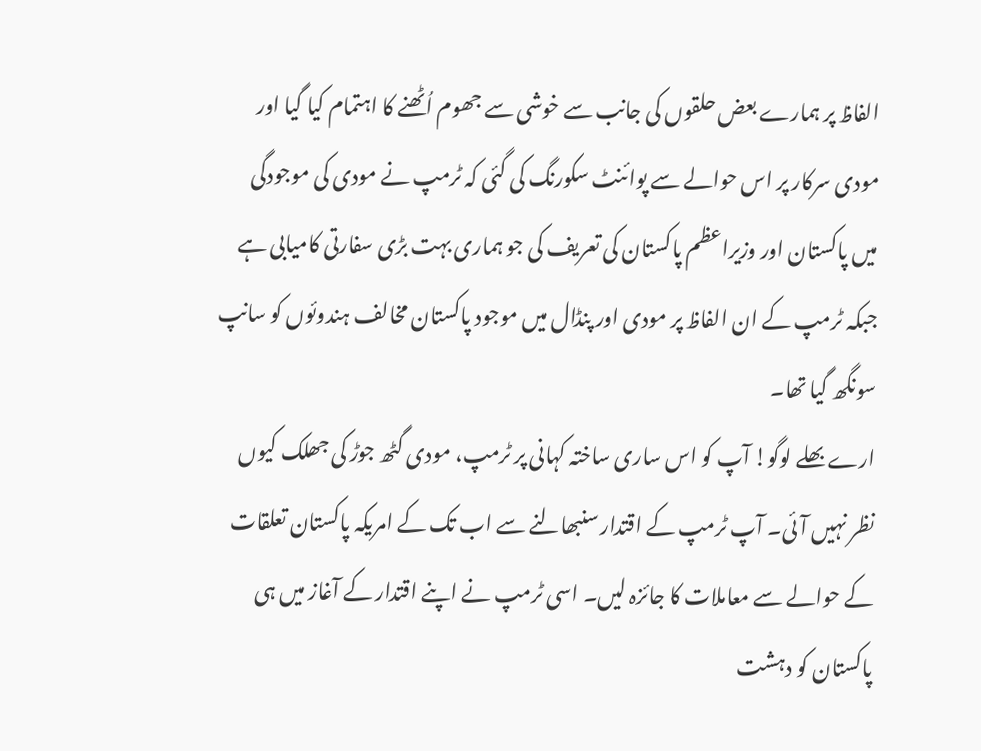الفاظ پر ہمارے بعض حلقوں کی جانب سے خوشی سے جھوم اُٹھنے کا اہتمام کیا گیا اور مودی سرکار پر اس حوالے سے پوائنٹ سکورنگ کی گئی کہ ٹرمپ نے مودی کی موجودگی میں پاکستان اور وزیراعظم پاکستان کی تعریف کی جو ہماری بہت بڑی سفارتی کامیابی ہے جبکہ ٹرمپ کے ان الفاظ پر مودی اور پنڈال میں موجود پاکستان مخالف ہندوئوں کو سانپ سونگھ گیا تھا۔
ارے بھلے لوگو! آپ کو اس ساری ساختہ کہانی پر ٹرمپ، مودی گٹھ جوڑ کی جھلک کیوں نظر نہیں آئی۔ آپ ٹرمپ کے اقتدار سنبھالنے سے اب تک کے امریکہ پاکستان تعلقات کے حوالے سے معاملات کا جائزہ لیں۔ اسی ٹرمپ نے اپنے اقتدار کے آغاز میں ہی پاکستان کو دہشت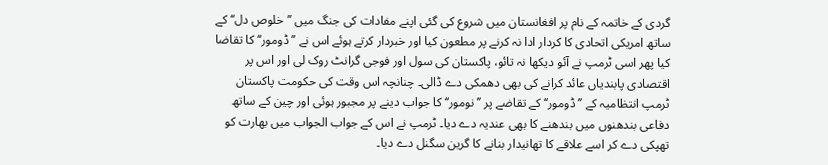گردی کے خاتمہ کے نام پر افغانستان میں شروع کی گئی اپنے مفادات کی جنگ میں ’’خلوص دل‘‘ کے ساتھ امریکی اتحادی کا کردار ادا نہ کرنے پر مطعون کیا اور خبردار کرتے ہوئے اس نے ’’ڈومور‘‘ کا تقاضا کیا پھر اسی ٹرمپ نے آئو دیکھا نہ تائو، پاکستان کی سول اور فوجی گرانٹ روک لی اور اس پر اقتصادی پابندیاں عائد کرانے کی بھی دھمکی دے ڈالی۔ چنانچہ اس وقت کی حکومت پاکستان ٹرمپ انتظامیہ کے ’’ڈومور‘‘ کے تقاضے پر ’’نومور‘‘ کا جواب دینے پر مجبور ہوئی اور چین کے ساتھ دفاعی بندھنوں میں بندھنے کا بھی عندیہ دے دیا۔ ٹرمپ نے اس کے جواب الجواب میں بھارت کو تھپکی دے کر اسے علاقے کا تھانیدار بنانے کا گرین سگنل دے دیا۔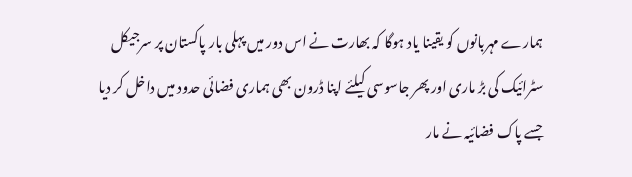ہمارے مہربانوں کو یقینا یاد ہوگا کہ بھارت نے اس دور میں پہلی بار پاکستان پر سرجیکل سٹرائیک کی بڑ ماری اور پھر جاسوسی کیلئے اپنا ڈرون بھی ہماری فضائی حدود میں داخل کر دیا جسے پاک فضائیہ نے مار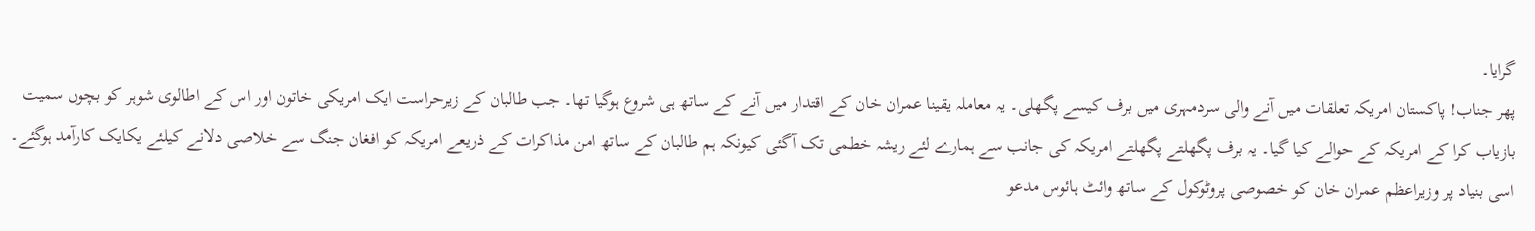گرایا۔
پھر جناب! پاکستان امریکہ تعلقات میں آنے والی سردمہری میں برف کیسے پگھلی۔ یہ معاملہ یقینا عمران خان کے اقتدار میں آنے کے ساتھ ہی شروع ہوگیا تھا۔ جب طالبان کے زیرحراست ایک امریکی خاتون اور اس کے اطالوی شوہر کو بچوں سمیت بازیاب کرا کے امریکہ کے حوالے کیا گیا۔ یہ برف پگھلتے پگھلتے امریکہ کی جانب سے ہمارے لئے ریشہ خطمی تک آگئی کیونکہ ہم طالبان کے ساتھ امن مذاکرات کے ذریعے امریکہ کو افغان جنگ سے خلاصی دلانے کیلئے یکایک کارآمد ہوگئے۔ اسی بنیاد پر وزیراعظم عمران خان کو خصوصی پروٹوکول کے ساتھ وائٹ ہائوس مدعو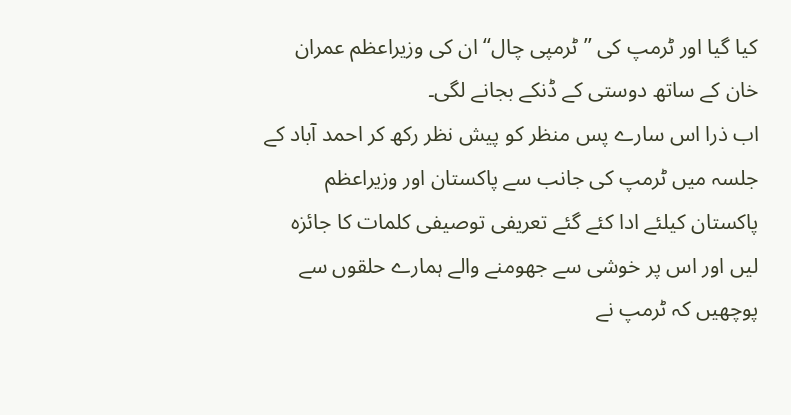کیا گیا اور ٹرمپ کی ’’ٹرمپی چال‘‘ ان کی وزیراعظم عمران خان کے ساتھ دوستی کے ڈنکے بجانے لگی۔
اب ذرا اس سارے پس منظر کو پیش نظر رکھ کر احمد آباد کے جلسہ میں ٹرمپ کی جانب سے پاکستان اور وزیراعظم پاکستان کیلئے ادا کئے گئے تعریفی توصیفی کلمات کا جائزہ لیں اور اس پر خوشی سے جھومنے والے ہمارے حلقوں سے پوچھیں کہ ٹرمپ نے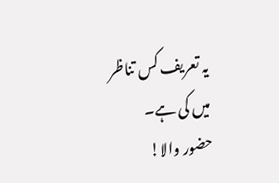یہ تعریف کس تناظر میں کی ہے۔
حضور والا!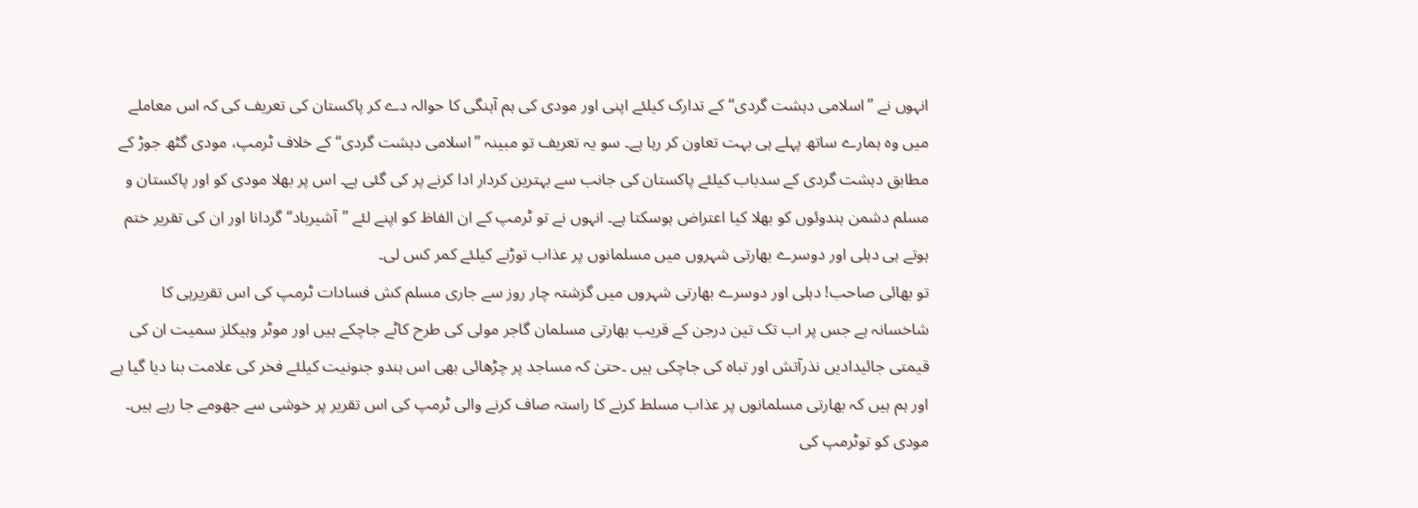انہوں نے ’’اسلامی دہشت گردی‘‘کے تدارک کیلئے اپنی اور مودی کی ہم آہنگی کا حوالہ دے کر پاکستان کی تعریف کی کہ اس معاملے میں وہ ہمارے ساتھ پہلے ہی بہت تعاون کر رہا ہے۔ سو یہ تعریف تو مبینہ ’’اسلامی دہشت گردی‘‘ کے خلاف ٹرمپ، مودی گٹھ جوڑ کے مطابق دہشت گردی کے سدباب کیلئے پاکستان کی جانب سے بہترین کردار ادا کرنے پر کی گئی ہے۔ اس پر بھلا مودی کو اور پاکستان و مسلم دشمن ہندوئوں کو بھلا کیا اعتراض ہوسکتا ہے۔ انہوں نے تو ٹرمپ کے ان الفاظ کو اپنے لئے ’’آشیرباد‘‘ گردانا اور ان کی تقریر ختم ہوتے ہی دہلی اور دوسرے بھارتی شہروں میں مسلمانوں پر عذاب توڑنے کیلئے کمر کس لی۔
تو بھائی صاحب! دہلی اور دوسرے بھارتی شہروں میں گزشتہ چار روز سے جاری مسلم کش فسادات ٹرمپ کی اس تقریرہی کا شاخسانہ ہے جس پر اب تک تین درجن کے قریب بھارتی مسلمان گاجر مولی کی طرح کاٹے جاچکے ہیں اور موٹر وہیکلز سمیت ان کی قیمتی جائیدادیں نذرآتش اور تباہ کی جاچکی ہیں ۔حتیٰ کہ مساجد پر چڑھائی بھی اس ہندو جنونیت کیلئے فخر کی علامت بنا دیا گیا ہے اور ہم ہیں کہ بھارتی مسلمانوں پر عذاب مسلط کرنے کا راستہ صاف کرنے والی ٹرمپ کی اس تقریر پر خوشی سے جھومے جا رہے ہیں۔ مودی کو توٹرمپ کی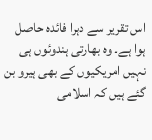اس تقریر سے دہرا فائدہ حاصل ہوا ہے۔ وہ بھارتی ہندوئوں ہی نہیں امریکیوں کے بھی ہیرو بن گئے ہیں کہ اسلامی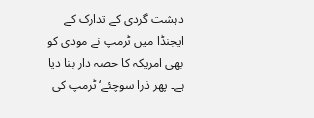دہشت گردی کے تدارک کے ایجنڈا میں ٹرمپ نے مودی کو بھی امریکہ کا حصہ دار بنا دیا ہے۔ پھر ذرا سوچئے‘ ٹرمپ کی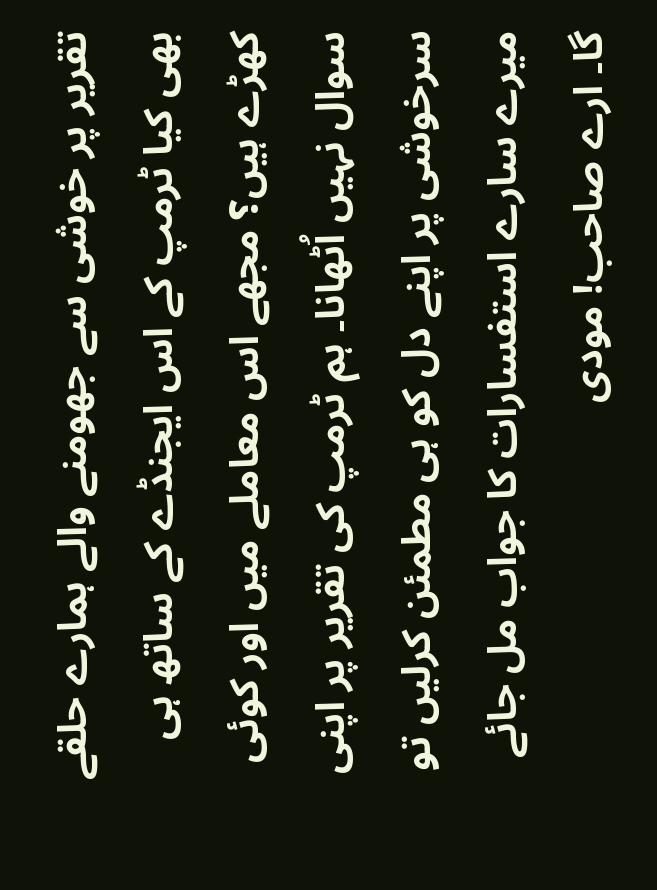تقریر پر خوشی سے جھومنے والے ہمارے حلقے بھی کیا ٹرمپ کے اس ایجنڈے کے ساتھ ہی کھڑے ہیں؟ مجھے اس معاملے میں اور کوئی سوال نہیں اُٹھانا۔ ہم ٹرمپ کی تقریر پر اپنی سرخوشی پر اپنے دل کو ہی مطمئن کرلیں تو میرے سارے استفسارات کا جواب مل جائے گا۔ ارے صاحب! مودی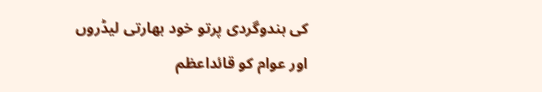کی ہندوگردی پرتو خود بھارتی لیڈروں اور عوام کو قائداعظم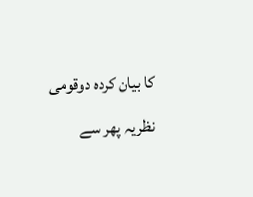کا بیان کردہ دوقومی نظریہ پھر سے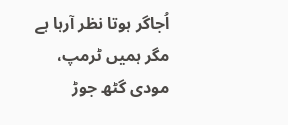اُجاگر ہوتا نظر آرہا ہے مگر ہمیں ٹرمپ، مودی گٹھ جوڑ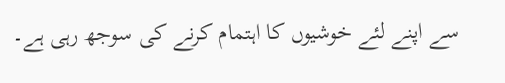سے اپنے لئے خوشیوں کا اہتمام کرنے کی سوجھ رہی ہے۔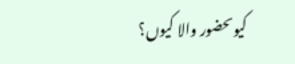کیوںحضور والا کیوں؟